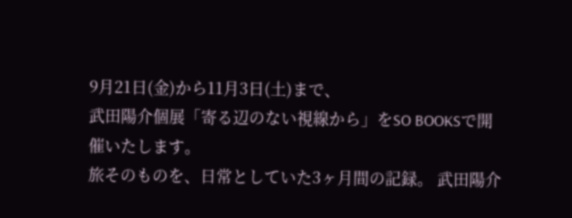9月21日(金)から11月3日(土)まで、
武田陽介個展「寄る辺のない視線から」をSO BOOKSで開催いたします。
旅そのものを、日常としていた3ヶ月間の記録。 武田陽介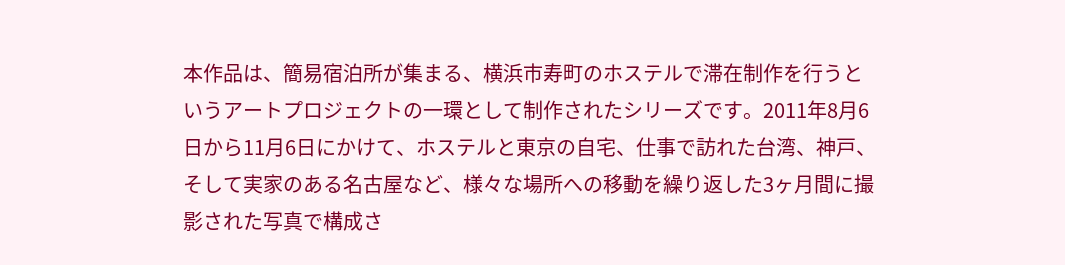本作品は、簡易宿泊所が集まる、横浜市寿町のホステルで滞在制作を行うというアートプロジェクトの一環として制作されたシリーズです。2011年8月6日から11月6日にかけて、ホステルと東京の自宅、仕事で訪れた台湾、神戸、そして実家のある名古屋など、様々な場所への移動を繰り返した3ヶ月間に撮影された写真で構成さ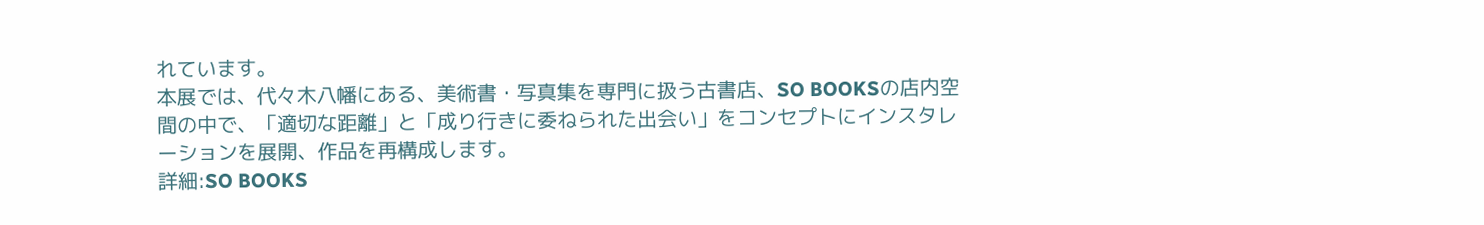れています。
本展では、代々木八幡にある、美術書・写真集を専門に扱う古書店、SO BOOKSの店内空間の中で、「適切な距離」と「成り行きに委ねられた出会い」をコンセプトにインスタレーションを展開、作品を再構成します。
詳細:SO BOOKS